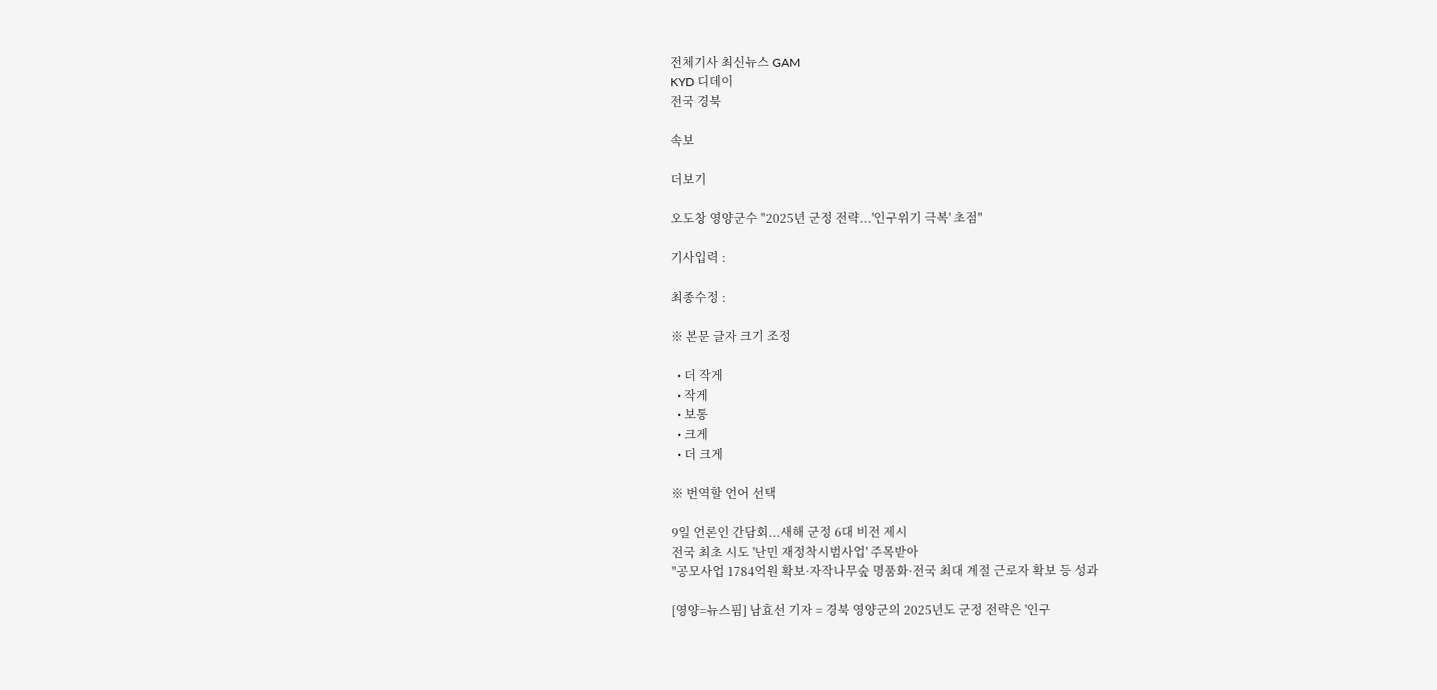전체기사 최신뉴스 GAM
KYD 디데이
전국 경북

속보

더보기

오도창 영양군수 "2025년 군정 전략...'인구위기 극복' 초점"

기사입력 :

최종수정 :

※ 본문 글자 크기 조정

  • 더 작게
  • 작게
  • 보통
  • 크게
  • 더 크게

※ 번역할 언어 선택

9일 언론인 간담회...새해 군정 6대 비전 제시
전국 최초 시도 '난민 재정착시범사업' 주목받아
"공모사업 1784억원 확보·자작나무숲 명품화·전국 최대 계절 근로자 확보 등 성과

[영양=뉴스핌] 남효선 기자 = 경북 영양군의 2025년도 군정 전략은 '인구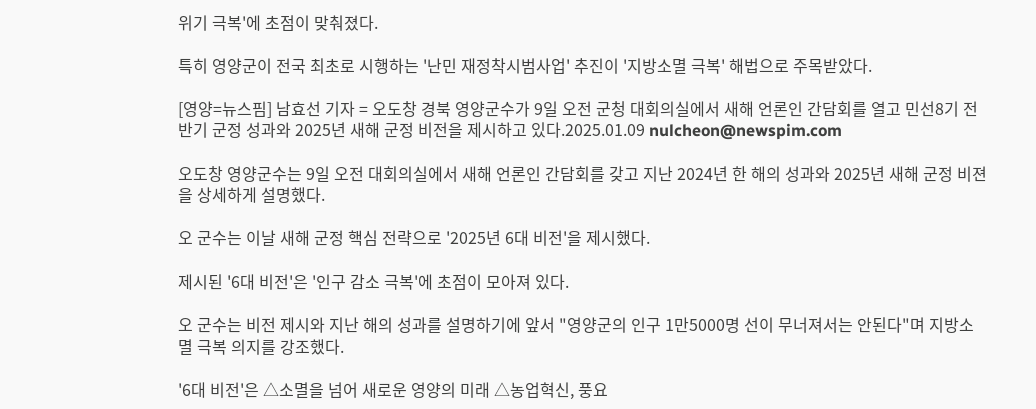위기 극복'에 초점이 맞춰졌다.

특히 영양군이 전국 최초로 시행하는 '난민 재정착시범사업' 추진이 '지방소멸 극복' 해법으로 주목받았다.

[영양=뉴스핌] 남효선 기자 = 오도창 경북 영양군수가 9일 오전 군청 대회의실에서 새해 언론인 간담회를 열고 민선8기 전반기 군정 성과와 2025년 새해 군정 비전을 제시하고 있다.2025.01.09 nulcheon@newspim.com

오도창 영양군수는 9일 오전 대회의실에서 새해 언론인 간담회를 갖고 지난 2024년 한 해의 성과와 2025년 새해 군정 비젼을 상세하게 설명했다.

오 군수는 이날 새해 군정 핵심 전략으로 '2025년 6대 비전'을 제시했다.

제시된 '6대 비전'은 '인구 감소 극복'에 초점이 모아져 있다.

오 군수는 비전 제시와 지난 해의 성과를 설명하기에 앞서 "영양군의 인구 1만5000명 선이 무너져서는 안된다"며 지방소멸 극복 의지를 강조했다.

'6대 비전'은 △소멸을 넘어 새로운 영양의 미래 △농업혁신, 풍요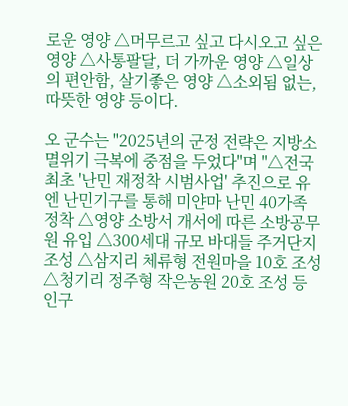로운 영양 △머무르고 싶고 다시오고 싶은 영양 △사통팔달, 더 가까운 영양 △일상의 편안함, 살기좋은 영양 △소외됨 없는, 따뜻한 영양 등이다.

오 군수는 "2025년의 군정 전략은 지방소멸위기 극복에 중점을 두었다"며 "△전국 최초 '난민 재정착 시범사업' 추진으로 유엔 난민기구를 통해 미얀마 난민 40가족 정착 △영양 소방서 개서에 따른 소방공무원 유입 △300세대 규모 바대들 주거단지 조성 △삼지리 체류형 전원마을 10호 조성 △청기리 정주형 작은농원 20호 조성 등 인구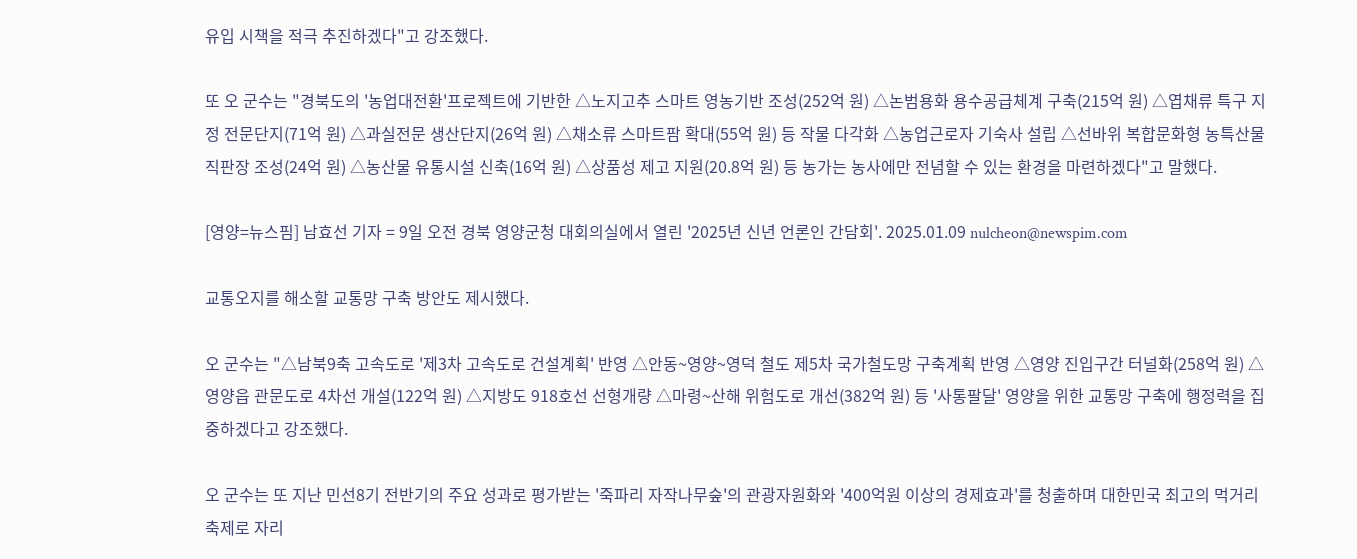유입 시책을 적극 추진하겠다"고 강조했다.

또 오 군수는 "경북도의 '농업대전환'프로젝트에 기반한 △노지고추 스마트 영농기반 조성(252억 원) △논범용화 용수공급체계 구축(215억 원) △엽채류 특구 지정 전문단지(71억 원) △과실전문 생산단지(26억 원) △채소류 스마트팜 확대(55억 원) 등 작물 다각화 △농업근로자 기숙사 설립 △선바위 복합문화형 농특산물 직판장 조성(24억 원) △농산물 유통시설 신축(16억 원) △상품성 제고 지원(20.8억 원) 등 농가는 농사에만 전념할 수 있는 환경을 마련하겠다"고 말했다.

[영양=뉴스핌] 남효선 기자 = 9일 오전 경북 영양군청 대회의실에서 열린 '2025년 신년 언론인 간담회'. 2025.01.09 nulcheon@newspim.com

교통오지를 해소할 교통망 구축 방안도 제시했다.

오 군수는 "△남북9축 고속도로 '제3차 고속도로 건설계획' 반영 △안동~영양~영덕 철도 제5차 국가철도망 구축계획 반영 △영양 진입구간 터널화(258억 원) △영양읍 관문도로 4차선 개설(122억 원) △지방도 918호선 선형개량 △마령~산해 위험도로 개선(382억 원) 등 '사통팔달' 영양을 위한 교통망 구축에 행정력을 집중하겠다고 강조했다.

오 군수는 또 지난 민선8기 전반기의 주요 성과로 평가받는 '죽파리 자작나무숲'의 관광자원화와 '400억원 이상의 경제효과'를 청출하며 대한민국 최고의 먹거리 축제로 자리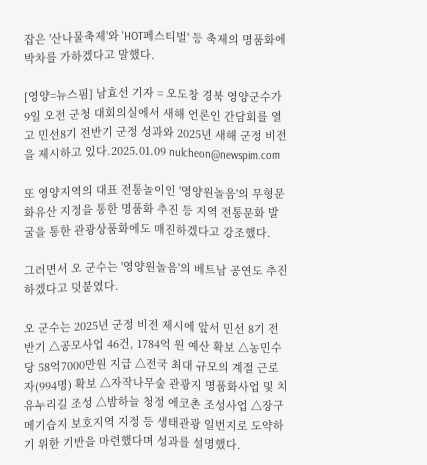잡은 '산나물축제'와 'HOT페스티벌' 등 축제의 명품화에 박차를 가하겠다고 말했다.

[영양=뉴스핌] 남효선 기자 = 오도창 경북 영양군수가 9일 오전 군청 대회의실에서 새해 언론인 간담회를 열고 민선8기 전반기 군정 성과와 2025년 새해 군정 비전을 제시하고 있다.2025.01.09 nulcheon@newspim.com

또 영양지역의 대표 전통놀이인 '영양원놀음'의 무형문화유산 지정을 통한 명품화 추진 등 지역 전통문화 발굴을 통한 관광상품화에도 매진하겠다고 강조했다.

그러면서 오 군수는 '영양원놀음'의 베트남 공연도 추진하겠다고 덧붙였다.

오 군수는 2025년 군정 비전 제시에 앞서 민선 8기 전반기 △공모사업 46건, 1784억 원 예산 확보 △농민수당 58억7000만원 지급 △전국 최대 규모의 계절 근로자(994명) 확보 △자작나무숲 관광지 명품화사업 및 치유누리길 조성 △밤하늘 청정 에코촌 조성사업 △장구메기습지 보호지역 지정 등 생태관광 일번지로 도약하기 위한 기반을 마련했다며 성과를 설명했다.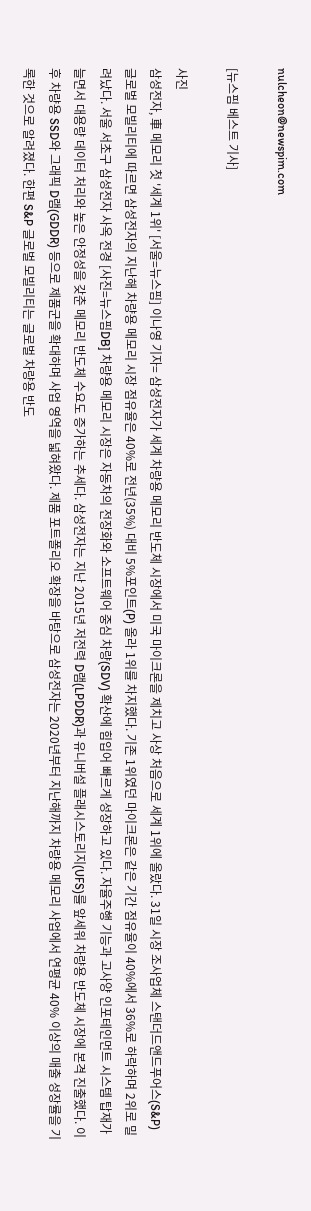nulcheon@newspim.com

[뉴스핌 베스트 기사]

사진
삼성전자, 車 메모리 첫 '세계 1위' [서울=뉴스핌] 이나영 기자= 삼성전자가 세계 차량용 메모리 반도체 시장에서 미국 마이크론을 제치고 사상 처음으로 세계 1위에 올랐다. 31일 시장 조사업체 스탠더드앤드푸어스(S&P) 글로벌 모빌리티에 따르면 삼성전자의 지난해 차량용 메모리 시장 점유율은 40%로 전년(35%) 대비 5%포인트(P) 올라 1위를 차지했다. 기존 1위였던 마이크론은 같은 기간 점유율이 40%에서 36%로 하락하며 2위로 밀려났다. 서울 서초구 삼성전자 사옥 전경 [사진=뉴스핌DB] 차량용 메모리 시장은 자동차의 전장화와 소프트웨어 중심 차량(SDV) 확산에 힘입어 빠르게 성장하고 있다. 자율주행 기능과 고사양 인포테인먼트 시스템 탑재가 늘면서 대용량 데이터 처리와 높은 안정성을 갖춘 메모리 반도체 수요도 증가하는 추세다. 삼성전자는 지난 2015년 저전력 D램(LPDDR)과 유니버설 플래시스토리지(UFS)를 앞세워 차량용 반도체 시장에 본격 진출했다. 이후 차량용 SSD와 그래픽 D램(GDDR) 등으로 제품군을 확대하며 사업 영역을 넓혀왔다. 제품 포트폴리오 확장을 바탕으로 삼성전자는 2020년부터 지난해까지 차량용 메모리 사업에서 연평균 40% 이상의 매출 성장률을 기록한 것으로 알려졌다. 한편 S&P 글로벌 모빌리티는 글로벌 차량용 반도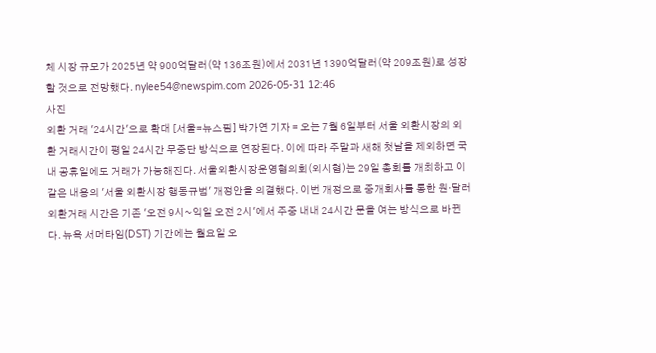체 시장 규모가 2025년 약 900억달러(약 136조원)에서 2031년 1390억달러(약 209조원)로 성장할 것으로 전망했다. nylee54@newspim.com 2026-05-31 12:46
사진
외환 거래 '24시간'으로 확대 [서울=뉴스핌] 박가연 기자 = 오는 7월 6일부터 서울 외환시장의 외환 거래시간이 평일 24시간 무중단 방식으로 연장된다. 이에 따라 주말과 새해 첫날을 제외하면 국내 공휴일에도 거래가 가능해진다. 서울외환시장운영협의회(외시협)는 29일 총회를 개최하고 이 같은 내용의 '서울 외환시장 행동규범' 개정안을 의결했다. 이번 개정으로 중개회사를 통한 원·달러 외환거래 시간은 기존 '오전 9시~익일 오전 2시'에서 주중 내내 24시간 문을 여는 방식으로 바뀐다. 뉴욕 서머타임(DST) 기간에는 월요일 오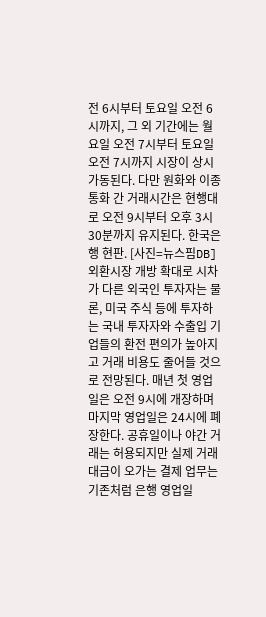전 6시부터 토요일 오전 6시까지, 그 외 기간에는 월요일 오전 7시부터 토요일 오전 7시까지 시장이 상시 가동된다. 다만 원화와 이종통화 간 거래시간은 현행대로 오전 9시부터 오후 3시 30분까지 유지된다. 한국은행 현판. [사진=뉴스핌DB] 외환시장 개방 확대로 시차가 다른 외국인 투자자는 물론, 미국 주식 등에 투자하는 국내 투자자와 수출입 기업들의 환전 편의가 높아지고 거래 비용도 줄어들 것으로 전망된다. 매년 첫 영업일은 오전 9시에 개장하며 마지막 영업일은 24시에 폐장한다. 공휴일이나 야간 거래는 허용되지만 실제 거래 대금이 오가는 결제 업무는 기존처럼 은행 영업일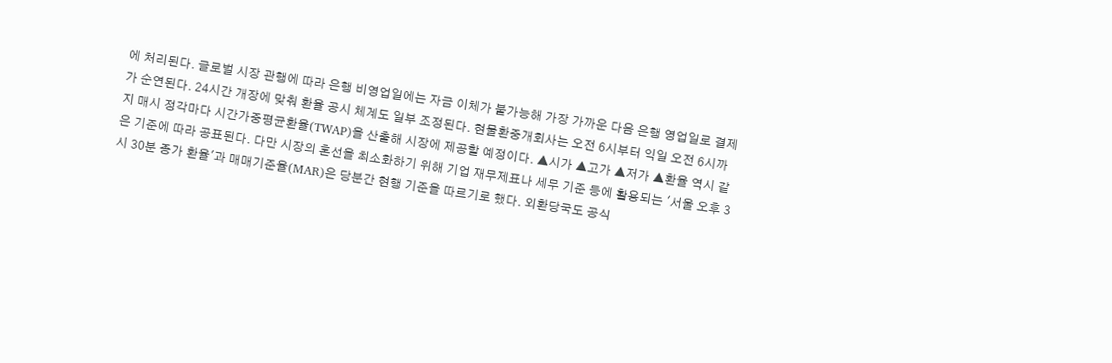에 처리된다. 글로벌 시장 관행에 따라 은행 비영업일에는 자금 이체가 불가능해 가장 가까운 다음 은행 영업일로 결제가 순연된다. 24시간 개장에 맞춰 환율 공시 체계도 일부 조정된다. 현물환중개회사는 오전 6시부터 익일 오전 6시까지 매시 정각마다 시간가중평균환율(TWAP)을 산출해 시장에 제공할 예정이다. ▲시가 ▲고가 ▲저가 ▲환율 역시 같은 기준에 따라 공표된다. 다만 시장의 혼선을 최소화하기 위해 기업 재무제표나 세무 기준 등에 활용되는 '서울 오후 3시 30분 종가 환율'과 매매기준율(MAR)은 당분간 현행 기준을 따르기로 했다. 외환당국도 공식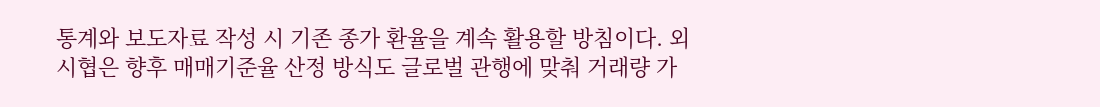통계와 보도자료 작성 시 기존 종가 환율을 계속 활용할 방침이다. 외시협은 향후 매매기준율 산정 방식도 글로벌 관행에 맞춰 거래량 가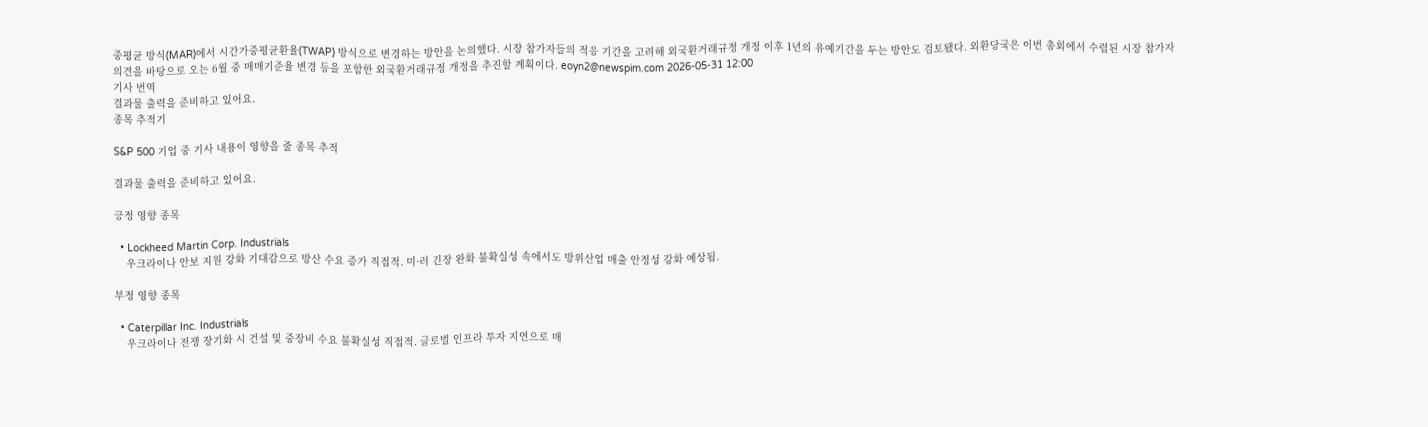중평균 방식(MAR)에서 시간가중평균환율(TWAP) 방식으로 변경하는 방안을 논의했다. 시장 참가자들의 적응 기간을 고려해 외국환거래규정 개정 이후 1년의 유예기간을 두는 방안도 검토됐다. 외환당국은 이번 총회에서 수렴된 시장 참가자 의견을 바탕으로 오는 6월 중 매매기준율 변경 등을 포함한 외국환거래규정 개정을 추진할 계획이다. eoyn2@newspim.com 2026-05-31 12:00
기사 번역
결과물 출력을 준비하고 있어요.
종목 추적기

S&P 500 기업 중 기사 내용이 영향을 줄 종목 추적

결과물 출력을 준비하고 있어요.

긍정 영향 종목

  • Lockheed Martin Corp. Industrials
    우크라이나 안보 지원 강화 기대감으로 방산 수요 증가 직접적. 미·러 긴장 완화 불확실성 속에서도 방위산업 매출 안정성 강화 예상됨.

부정 영향 종목

  • Caterpillar Inc. Industrials
    우크라이나 전쟁 장기화 시 건설 및 중장비 수요 불확실성 직접적. 글로벌 인프라 투자 지연으로 매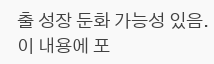출 성장 둔화 가능성 있음.
이 내용에 포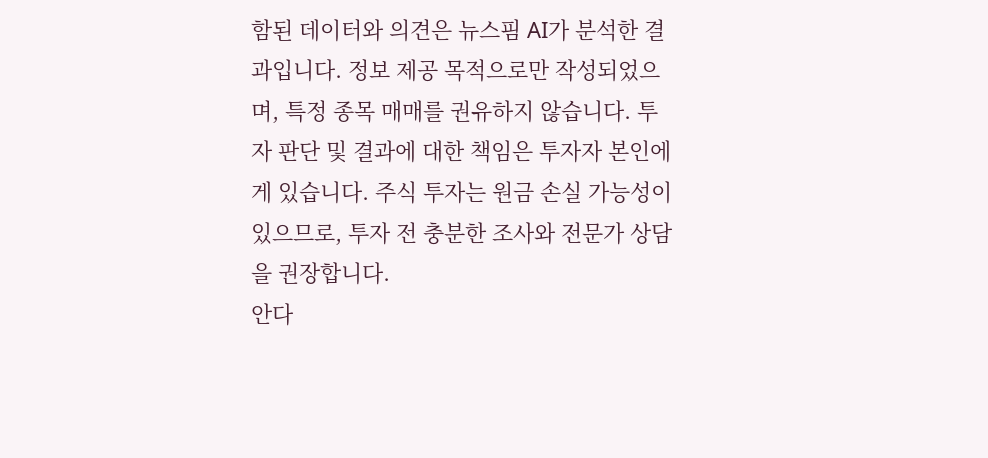함된 데이터와 의견은 뉴스핌 AI가 분석한 결과입니다. 정보 제공 목적으로만 작성되었으며, 특정 종목 매매를 권유하지 않습니다. 투자 판단 및 결과에 대한 책임은 투자자 본인에게 있습니다. 주식 투자는 원금 손실 가능성이 있으므로, 투자 전 충분한 조사와 전문가 상담을 권장합니다.
안다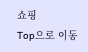쇼핑
Top으로 이동